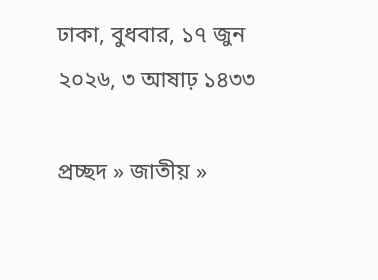ঢাকা, বুধবার, ১৭ জুন ২০২৬, ৩ আষাঢ় ১৪৩৩

প্রচ্ছদ » জাতীয় »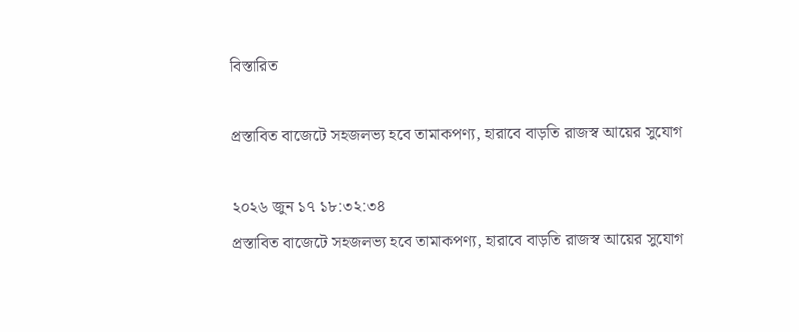বিস্তারিত

প্রস্তাবিত বাজেটে সহজলভ্য হবে তামাকপণ্য, হারাবে বাড়তি রাজস্ব আয়ের সুযোগ

২০২৬ জুন ১৭ ১৮:৩২:৩৪
প্রস্তাবিত বাজেটে সহজলভ্য হবে তামাকপণ্য, হারাবে বাড়তি রাজস্ব আয়ের সুযোগ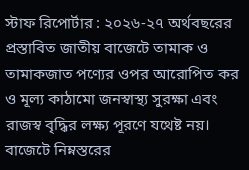স্টাফ রিপোর্টার : ২০২৬-২৭ অর্থবছরের প্রস্তাবিত জাতীয় বাজেটে তামাক ও তামাকজাত পণ্যের ওপর আরোপিত কর ও মূল্য কাঠামো জনস্বাস্থ্য সুরক্ষা এবং রাজস্ব বৃদ্ধির লক্ষ্য পূরণে যথেষ্ট নয়। বাজেটে নিম্নস্তরের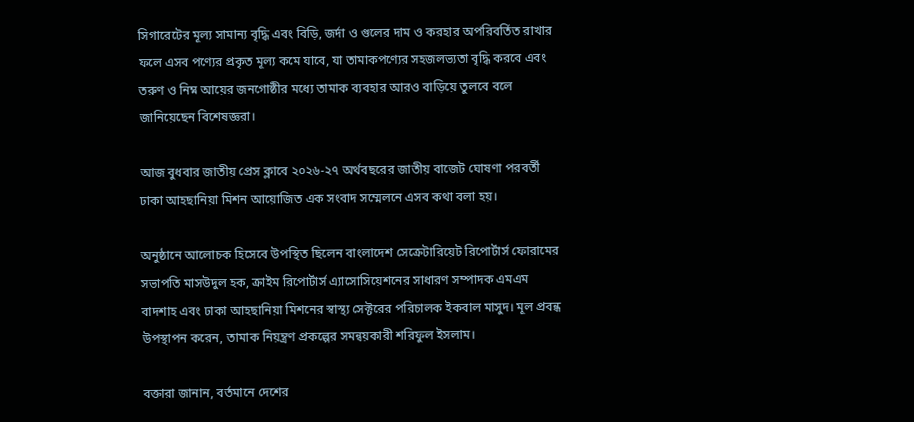সিগারেটের মূল্য সামান্য বৃদ্ধি এবং বিড়ি, জর্দা ও গুলের দাম ও করহার অপরিবর্তিত রাখার ফলে এসব পণ্যের প্রকৃত মূল্য কমে যাবে, যা তামাকপণ্যের সহজলভ্যতা বৃদ্ধি করবে এবং তরুণ ও নিম্ন আয়ের জনগোষ্ঠীর মধ্যে তামাক ব্যবহার আরও বাড়িয়ে তুলবে বলে জানিয়েছেন বিশেষজ্ঞরা।

আজ বুধবার জাতীয় প্রেস ক্লাবে ২০২৬-২৭ অর্থবছরের জাতীয় বাজেট ঘোষণা পরবর্তী ঢাকা আহছানিয়া মিশন আয়োজিত এক সংবাদ সম্মেলনে এসব কথা বলা হয়।

অনুষ্ঠানে আলোচক হিসেবে উপস্থিত ছিলেন বাংলাদেশ সেক্রেটারিয়েট রিপোর্টার্স ফোরামের সভাপতি মাসউদুল হক, ক্রাইম রিপোর্টার্স এ্যাসোসিয়েশনের সাধারণ সম্পাদক এমএম বাদশাহ এবং ঢাকা আহছানিয়া মিশনের স্বাস্থ্য সেক্টরের পরিচালক ইকবাল মাসুদ। মূল প্রবন্ধ উপস্থাপন করেন, তামাক নিয়ন্ত্রণ প্রকল্পের সমন্বয়কারী শরিফুল ইসলাম।

বক্তারা জানান, বর্তমানে দেশের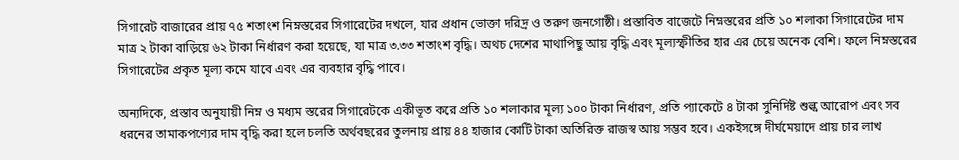সিগারেট বাজারের প্রায় ৭৫ শতাংশ নিম্নস্তরের সিগারেটের দখলে, যার প্রধান ভোক্তা দরিদ্র ও তরুণ জনগোষ্ঠী। প্রস্তাবিত বাজেটে নিম্নস্তরের প্রতি ১০ শলাকা সিগারেটের দাম মাত্র ২ টাকা বাড়িয়ে ৬২ টাকা নির্ধারণ করা হয়েছে, যা মাত্র ৩.৩৩ শতাংশ বৃদ্ধি। অথচ দেশের মাথাপিছু আয় বৃদ্ধি এবং মূল্যস্ফীতির হার এর চেয়ে অনেক বেশি। ফলে নিম্নস্তরের সিগারেটের প্রকৃত মূল্য কমে যাবে এবং এর ব্যবহার বৃদ্ধি পাবে।

অন্যদিকে, প্রস্তাব অনুযায়ী নিম্ন ও মধ্যম স্তরের সিগারেটকে একীভূত করে প্রতি ১০ শলাকার মূল্য ১০০ টাকা নির্ধারণ, প্রতি প্যাকেটে ৪ টাকা সুনির্দিষ্ট শুল্ক আরোপ এবং সব ধরনের তামাকপণ্যের দাম বৃদ্ধি করা হলে চলতি অর্থবছরের তুলনায় প্রায় ৪৪ হাজার কোটি টাকা অতিরিক্ত রাজস্ব আয় সম্ভব হবে। একইসঙ্গে দীর্ঘমেয়াদে প্রায় চার লাখ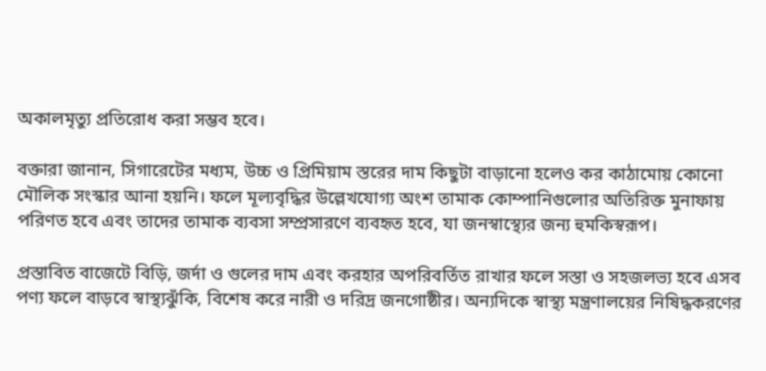অকালমৃত্যু প্রতিরোধ করা সম্ভব হবে।

বক্তারা জানান, সিগারেটের মধ্যম, উচ্চ ও প্রিমিয়াম স্তরের দাম কিছুটা বাড়ানো হলেও কর কাঠামোয় কোনো মৌলিক সংস্কার আনা হয়নি। ফলে মূল্যবৃদ্ধির উল্লেখযোগ্য অংশ তামাক কোম্পানিগুলোর অতিরিক্ত মুনাফায় পরিণত হবে এবং তাদের তামাক ব্যবসা সম্প্রসারণে ব্যবহৃত হবে, যা জনস্বাস্থ্যের জন্য হুমকিস্বরূপ।

প্রস্তাবিত বাজেটে বিড়ি, জর্দা ও গুলের দাম এবং করহার অপরিবর্তিত রাখার ফলে সস্তা ও সহজলভ্য হবে এসব পণ্য ফলে বাড়বে স্বাস্থ্যঝুঁকি, বিশেষ করে নারী ও দরিদ্র জনগোষ্ঠীর। অন্যদিকে স্বাস্থ্য মন্ত্রণালয়ের নিষিদ্ধকরণের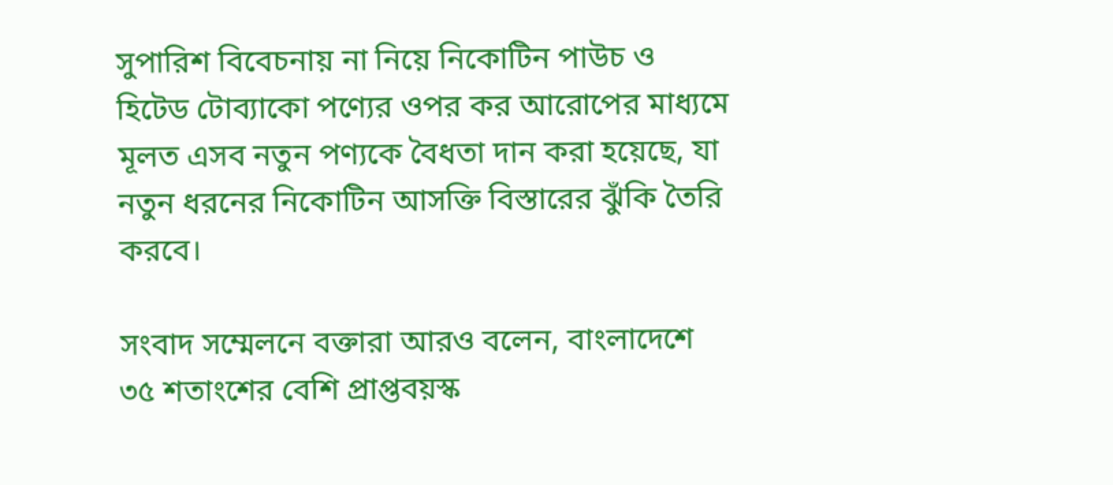সুপারিশ বিবেচনায় না নিয়ে নিকোটিন পাউচ ও হিটেড টোব্যাকো পণ্যের ওপর কর আরোপের মাধ্যমে মূলত এসব নতুন পণ্যকে বৈধতা দান করা হয়েছে, যা নতুন ধরনের নিকোটিন আসক্তি বিস্তারের ঝুঁকি তৈরি করবে।

সংবাদ সম্মেলনে বক্তারা আরও বলেন, বাংলাদেশে ৩৫ শতাংশের বেশি প্রাপ্তবয়স্ক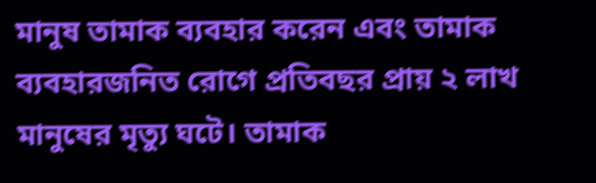মানুষ তামাক ব্যবহার করেন এবং তামাক ব্যবহারজনিত রোগে প্রতিবছর প্রায় ২ লাখ মানুষের মৃত্যু ঘটে। তামাক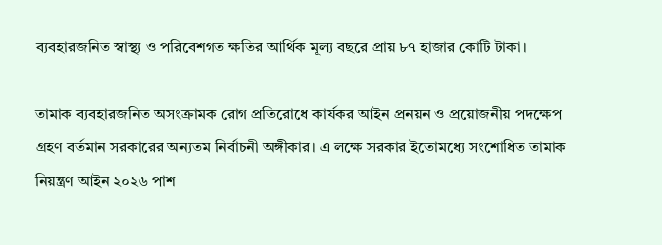ব্যবহারজনিত স্বাস্থ্য ও পরিবেশগত ক্ষতির আর্থিক মূল্য বছরে প্রায় ৮৭ হাজার কোটি টাকা।

তামাক ব্যবহারজনিত অসংক্রামক রোগ প্রতিরোধে কার্যকর আইন প্রনয়ন ও প্রয়োজনীয় পদক্ষেপ গ্রহণ বর্তমান সরকারের অন্যতম নির্বাচনী অঙ্গীকার। এ লক্ষে সরকার ইতোমধ্যে সংশোধিত তামাক নিয়ন্ত্রণ আইন ২০২৬ পাশ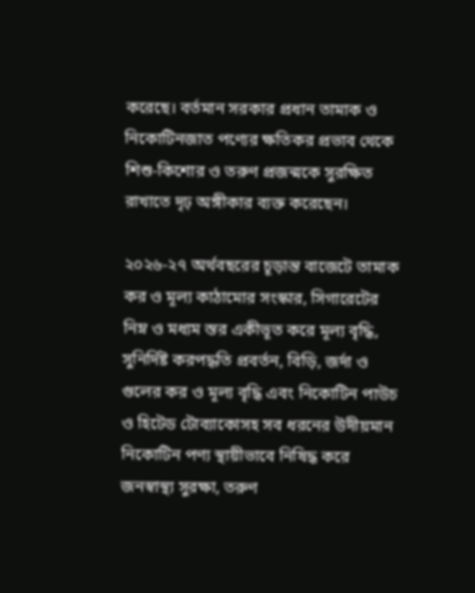করেছে। বর্তমান সরকার প্রধান তামাক ও নিকোটিনজাত পণ্যের ক্ষতিকর প্রভাব থেকে শিশু-কিশোর ও তরুণ প্রজন্মকে সুরক্ষিত রাখাতে দৃঢ় অঙ্গীকার ব্যক্ত করেছেন।

২০২৬-২৭ অর্থবছরের চূড়ান্ত বাজেটে তামাক কর ও মূল্য কাঠামোর সংস্কার, সিগারেটের নিম্ন ও মধ্যম স্তর একীভূত করে মূল্য বৃদ্ধি, সুনির্দিষ্ট করপদ্ধতি প্রবর্তন, বিড়ি, জর্দা ও গুলের কর ও মূল্য বৃদ্ধি এবং নিকোটিন পাউচ ও হিটেড টোব্যাকোসহ সব ধরনের উদীয়মান নিকোটিন পণ্য স্থায়ীভাবে নিষিদ্ধ করে জনস্বাস্থ্য সুরক্ষা, তরুণ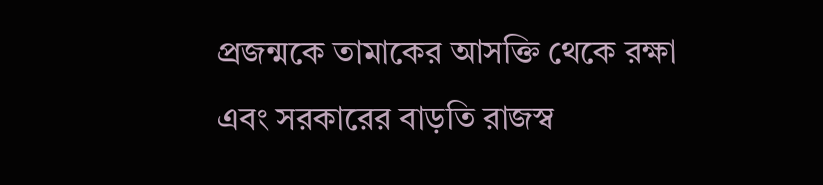প্রজন্মকে তামাকের আসক্তি থেকে রক্ষা এবং সরকারের বাড়তি রাজস্ব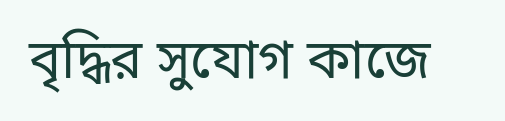বৃদ্ধির সুযোগ কাজে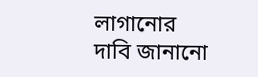লাগানোর দাবি জানানো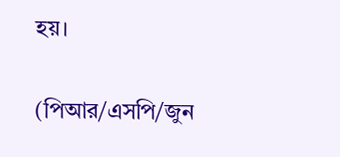হয়।

(পিআর/এসপি/জুন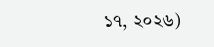১৭, ২০২৬)